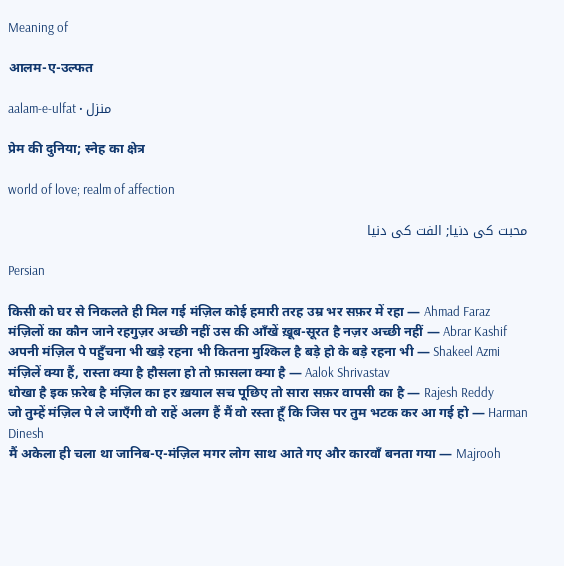Meaning of

आलम-ए-उल्फत

aalam-e-ulfat • منزل

प्रेम की दुनिया; स्नेह का क्षेत्र

world of love; realm of affection

محبت کی دنیا; الفت کی دنیا

Persian

किसी को घर से निकलते ही मिल गई मंज़िल कोई हमारी तरह उम्र भर सफ़र में रहा — Ahmad Faraz
मंज़िलों का कौन जाने रहगुज़र अच्छी नहीं उस की आँखें ख़ूब-सूरत है नज़र अच्छी नहीं — Abrar Kashif
अपनी मंज़िल पे पहुँचना भी खड़े रहना भी कितना मुश्किल है बड़े हो के बड़े रहना भी — Shakeel Azmi
मंज़िलें क्या हैं, रास्ता क्या है हौसला हो तो फ़ासला क्या है — Aalok Shrivastav
धोखा है इक फ़रेब है मंज़िल का हर ख़याल सच पूछिए तो सारा सफ़र वापसी का है — Rajesh Reddy
जो तुम्हें मंज़िल पे ले जाएँगी वो राहें अलग हैं मैं वो रस्ता हूँ कि जिस पर तुम भटक कर आ गई हो — Harman Dinesh
मैं अकेला ही चला था जानिब-ए-मंज़िल मगर लोग साथ आते गए और कारवाँ बनता गया — Majrooh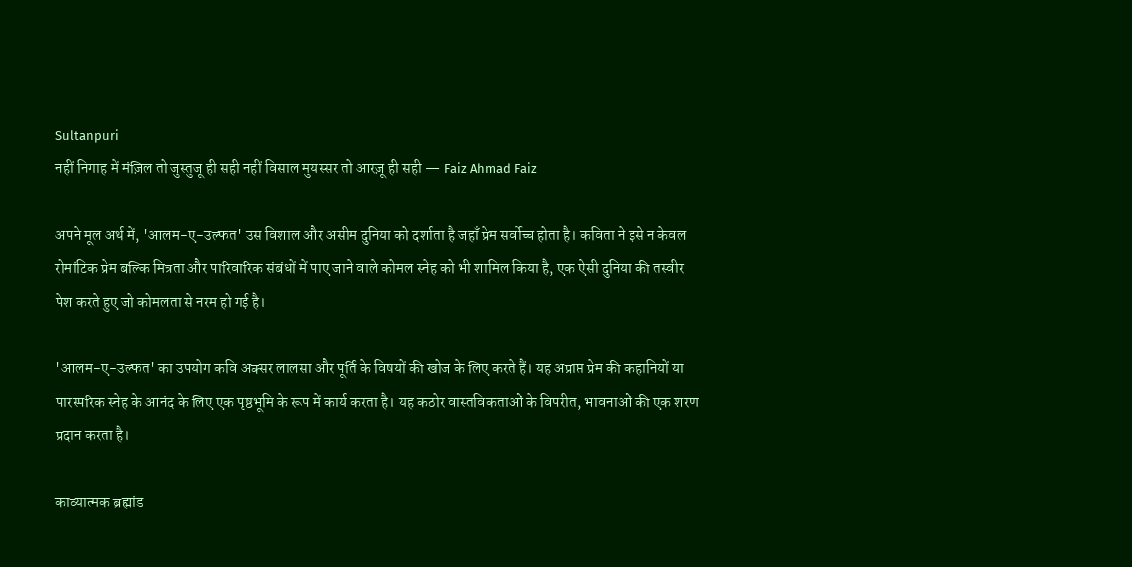Sultanpuri
नहीं निगाह में मंज़िल तो जुस्तुजू ही सही नहीं विसाल मुयस्सर तो आरज़ू ही सही — Faiz Ahmad Faiz

अपने मूल अर्थ में, 'आलम-ए-उल्फत' उस विशाल और असीम दुनिया को दर्शाता है जहाँ प्रेम सर्वोच्च होता है। कविता ने इसे न केवल रोमांटिक प्रेम बल्कि मित्रता और पारिवारिक संबंधों में पाए जाने वाले कोमल स्नेह को भी शामिल किया है, एक ऐसी दुनिया की तस्वीर पेश करते हुए जो कोमलता से नरम हो गई है।

'आलम-ए-उल्फत' का उपयोग कवि अक्सर लालसा और पूर्ति के विषयों की खोज के लिए करते हैं। यह अप्राप्त प्रेम की कहानियों या पारस्परिक स्नेह के आनंद के लिए एक पृष्ठभूमि के रूप में कार्य करता है। यह कठोर वास्तविकताओं के विपरीत, भावनाओं की एक शरण प्रदान करता है।

काव्यात्मक ब्रह्मांड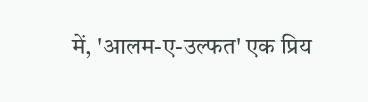में, 'आलम-ए-उल्फत' एक प्रिय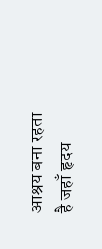आश्रय बना रहता है जहाँ हृदय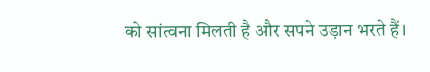को सांत्वना मिलती है और सपने उड़ान भरते हैं।